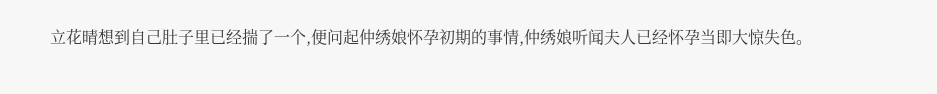立花晴想到自己肚子里已经揣了一个,便问起仲绣娘怀孕初期的事情,仲绣娘听闻夫人已经怀孕当即大惊失色。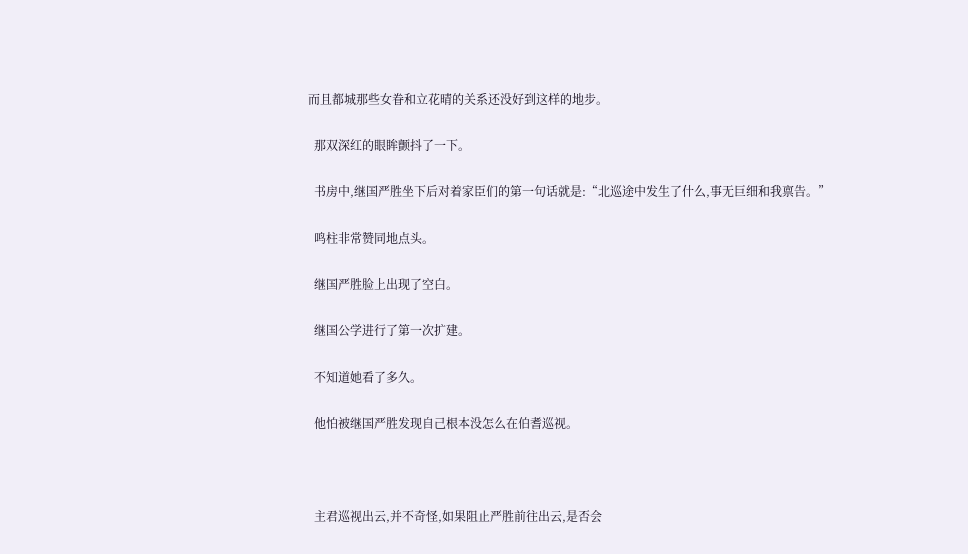而且都城那些女眷和立花晴的关系还没好到这样的地步。

  那双深红的眼眸颤抖了一下。

  书房中,继国严胜坐下后对着家臣们的第一句话就是:“北巡途中发生了什么,事无巨细和我禀告。”

  鸣柱非常赞同地点头。

  继国严胜脸上出现了空白。

  继国公学进行了第一次扩建。

  不知道她看了多久。

  他怕被继国严胜发现自己根本没怎么在伯耆巡视。



  主君巡视出云,并不奇怪,如果阻止严胜前往出云,是否会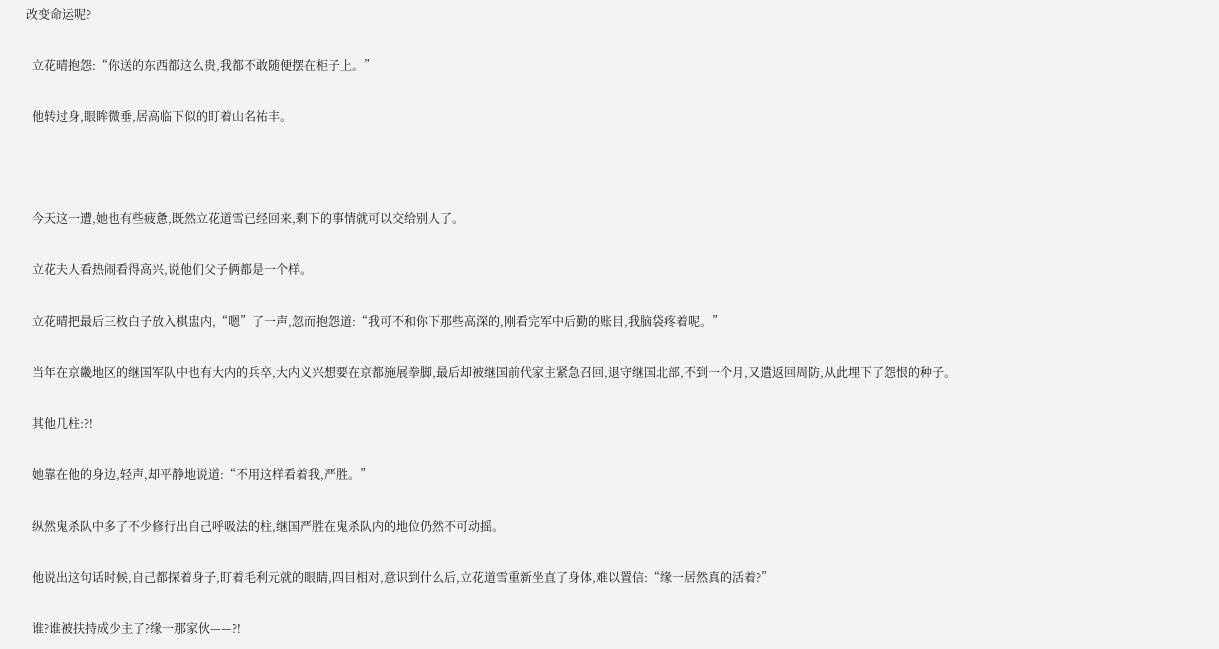改变命运呢?

  立花晴抱怨:“你送的东西都这么贵,我都不敢随便摆在柜子上。”

  他转过身,眼眸微垂,居高临下似的盯着山名祐丰。



  今天这一遭,她也有些疲惫,既然立花道雪已经回来,剩下的事情就可以交给别人了。

  立花夫人看热闹看得高兴,说他们父子俩都是一个样。

  立花晴把最后三枚白子放入棋盅内,“嗯”了一声,忽而抱怨道:“我可不和你下那些高深的,刚看完军中后勤的账目,我脑袋疼着呢。”

  当年在京畿地区的继国军队中也有大内的兵卒,大内义兴想要在京都施展拳脚,最后却被继国前代家主紧急召回,退守继国北部,不到一个月,又遣返回周防,从此埋下了怨恨的种子。

  其他几柱:?!

  她靠在他的身边,轻声,却平静地说道:“不用这样看着我,严胜。”

  纵然鬼杀队中多了不少修行出自己呼吸法的柱,继国严胜在鬼杀队内的地位仍然不可动摇。

  他说出这句话时候,自己都探着身子,盯着毛利元就的眼睛,四目相对,意识到什么后,立花道雪重新坐直了身体,难以置信:“缘一居然真的活着?”

  谁?谁被扶持成少主了?缘一那家伙——?!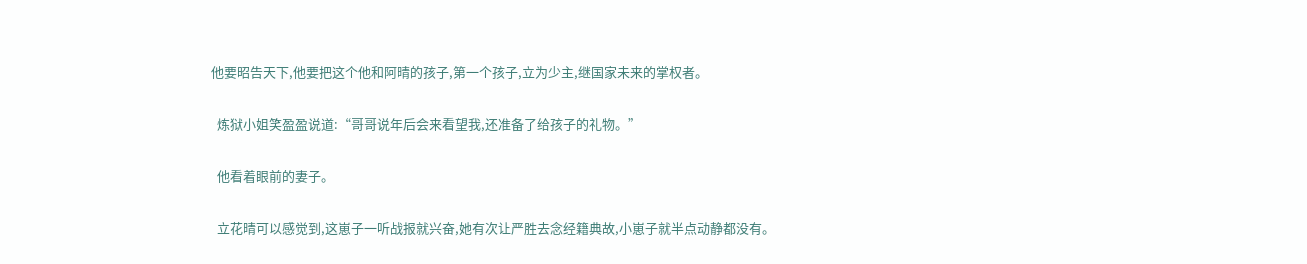他要昭告天下,他要把这个他和阿晴的孩子,第一个孩子,立为少主,继国家未来的掌权者。

  炼狱小姐笑盈盈说道:“哥哥说年后会来看望我,还准备了给孩子的礼物。”

  他看着眼前的妻子。

  立花晴可以感觉到,这崽子一听战报就兴奋,她有次让严胜去念经籍典故,小崽子就半点动静都没有。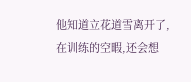他知道立花道雪离开了,在训练的空暇,还会想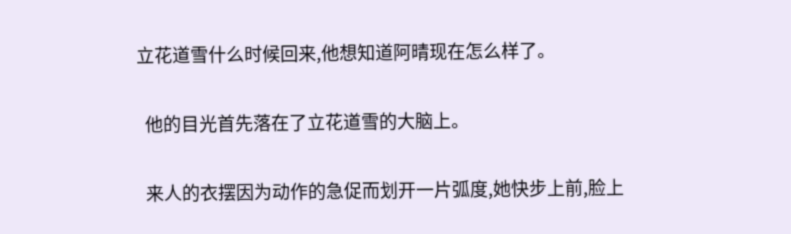立花道雪什么时候回来,他想知道阿晴现在怎么样了。

  他的目光首先落在了立花道雪的大脑上。

  来人的衣摆因为动作的急促而划开一片弧度,她快步上前,脸上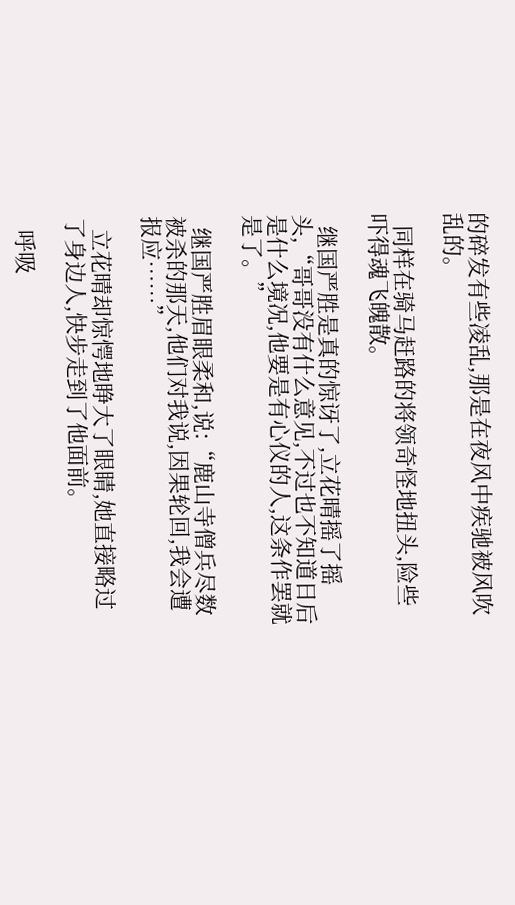的碎发有些凌乱,那是在夜风中疾驰被风吹乱的。

  同样在骑马赶路的将领奇怪地扭头,险些吓得魂飞魄散。

  继国严胜是真的惊讶了,立花晴摇了摇头,“哥哥没有什么意见,不过也不知道日后是什么境况,他要是有心仪的人,这条作罢就是了。”

  继国严胜眉眼柔和,说:“鹿山寺僧兵尽数被杀的那天,他们对我说,因果轮回,我会遭报应……”

  立花晴却惊愕地睁大了眼睛,她直接略过了身边人,快步走到了他面前。

  呼吸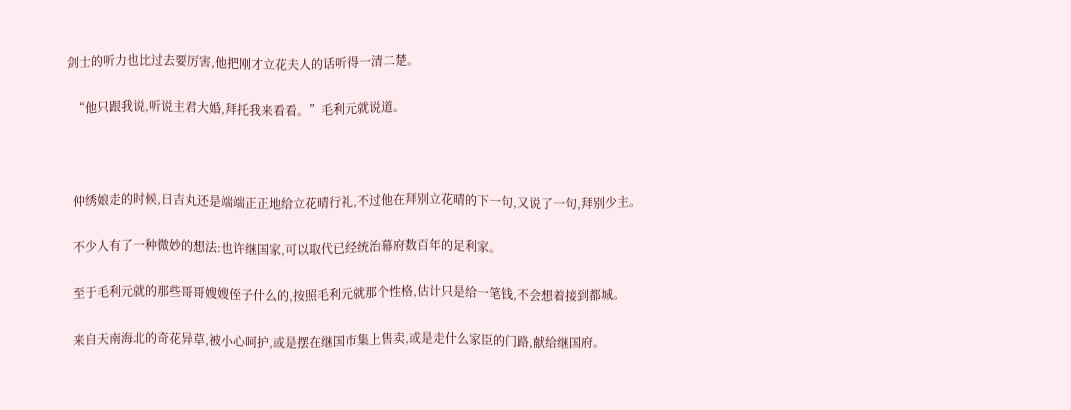剑士的听力也比过去要厉害,他把刚才立花夫人的话听得一清二楚。

  “他只跟我说,听说主君大婚,拜托我来看看。”毛利元就说道。



  仲绣娘走的时候,日吉丸还是端端正正地给立花晴行礼,不过他在拜别立花晴的下一句,又说了一句,拜别少主。

  不少人有了一种微妙的想法:也许继国家,可以取代已经统治幕府数百年的足利家。

  至于毛利元就的那些哥哥嫂嫂侄子什么的,按照毛利元就那个性格,估计只是给一笔钱,不会想着接到都城。

  来自天南海北的奇花异草,被小心呵护,或是摆在继国市集上售卖,或是走什么家臣的门路,献给继国府。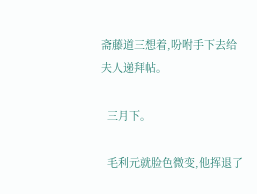斋藤道三想着,吩咐手下去给夫人递拜帖。

  三月下。

  毛利元就脸色微变,他挥退了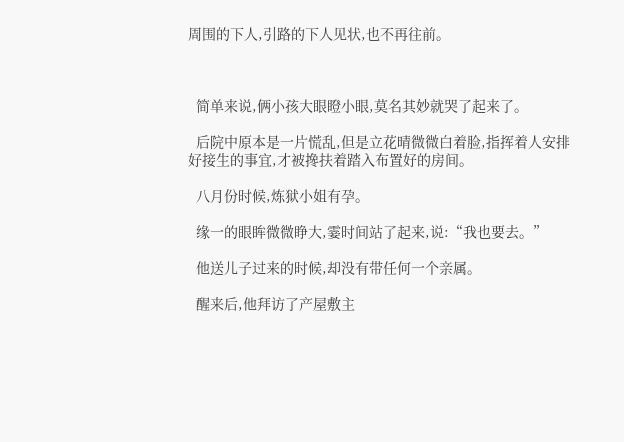周围的下人,引路的下人见状,也不再往前。



  简单来说,俩小孩大眼瞪小眼,莫名其妙就哭了起来了。

  后院中原本是一片慌乱,但是立花晴微微白着脸,指挥着人安排好接生的事宜,才被搀扶着踏入布置好的房间。

  八月份时候,炼狱小姐有孕。

  缘一的眼眸微微睁大,霎时间站了起来,说:“我也要去。”

  他送儿子过来的时候,却没有带任何一个亲属。

  醒来后,他拜访了产屋敷主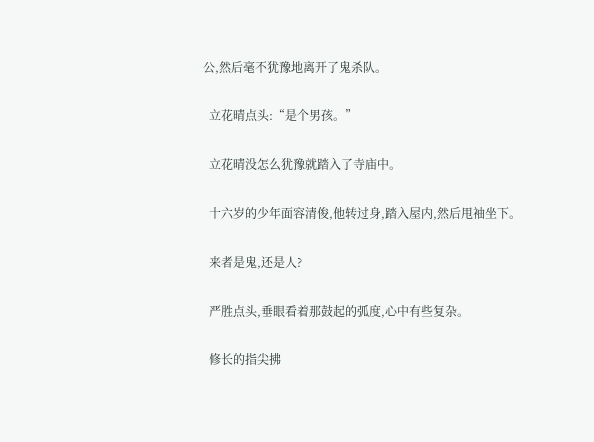公,然后毫不犹豫地离开了鬼杀队。

  立花晴点头:“是个男孩。”

  立花晴没怎么犹豫就踏入了寺庙中。

  十六岁的少年面容清俊,他转过身,踏入屋内,然后甩袖坐下。

  来者是鬼,还是人?

  严胜点头,垂眼看着那鼓起的弧度,心中有些复杂。

  修长的指尖拂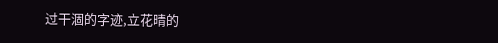过干涸的字迹,立花晴的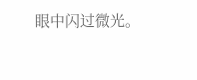眼中闪过微光。